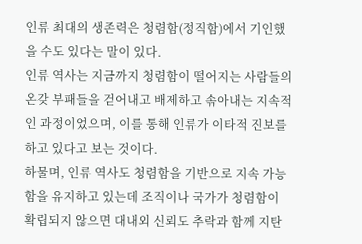인류 최대의 생존력은 청렴함(정직함)에서 기인했을 수도 있다는 말이 있다.
인류 역사는 지금까지 청렴함이 떨어지는 사람들의 온갖 부패들을 걷어내고 배제하고 솎아내는 지속적인 과정이었으며, 이를 통해 인류가 이타적 진보를 하고 있다고 보는 것이다.
하물며, 인류 역사도 청렴함을 기반으로 지속 가능함을 유지하고 있는데 조직이나 국가가 청렴함이 확립되지 않으면 대내외 신뢰도 추락과 함께 지탄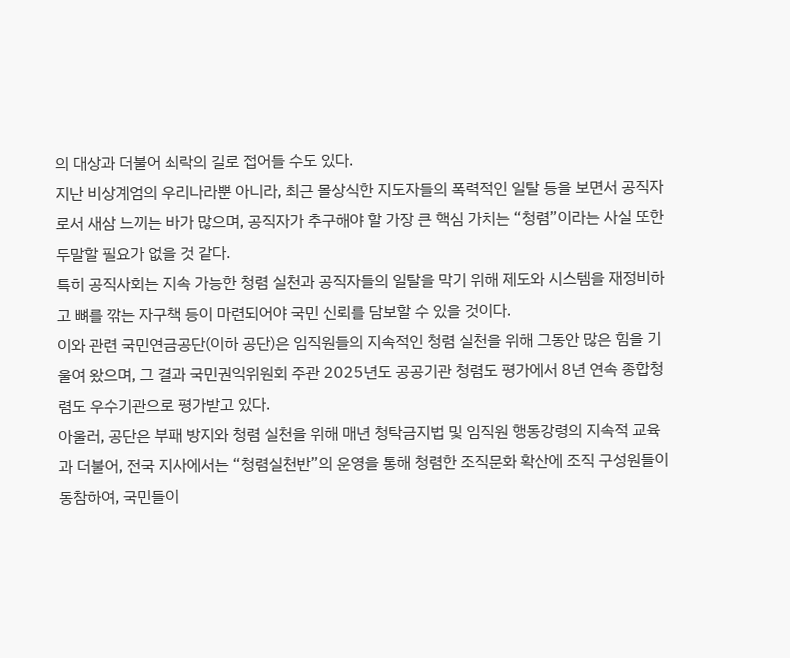의 대상과 더불어 쇠락의 길로 접어들 수도 있다.
지난 비상계엄의 우리나라뿐 아니라, 최근 몰상식한 지도자들의 폭력적인 일탈 등을 보면서 공직자로서 새삼 느끼는 바가 많으며, 공직자가 추구해야 할 가장 큰 핵심 가치는 “청렴”이라는 사실 또한 두말할 필요가 없을 것 같다.
특히 공직사회는 지속 가능한 청렴 실천과 공직자들의 일탈을 막기 위해 제도와 시스템을 재정비하고 뼈를 깎는 자구책 등이 마련되어야 국민 신뢰를 담보할 수 있을 것이다.
이와 관련 국민연금공단(이하 공단)은 임직원들의 지속적인 청렴 실천을 위해 그동안 많은 힘을 기울여 왔으며, 그 결과 국민권익위원회 주관 2025년도 공공기관 청렴도 평가에서 8년 연속 종합청렴도 우수기관으로 평가받고 있다.
아울러, 공단은 부패 방지와 청렴 실천을 위해 매년 청탁금지법 및 임직원 행동강령의 지속적 교육과 더불어, 전국 지사에서는 “청렴실천반”의 운영을 통해 청렴한 조직문화 확산에 조직 구성원들이 동참하여, 국민들이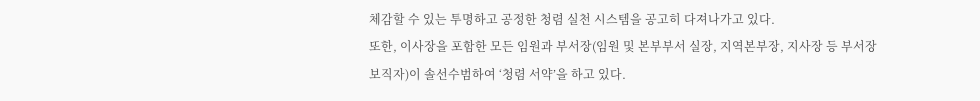체감할 수 있는 투명하고 공정한 청렴 실천 시스템을 공고히 다져나가고 있다.
또한, 이사장을 포함한 모든 임원과 부서장(임원 및 본부부서 실장, 지역본부장, 지사장 등 부서장 보직자)이 솔선수범하여 ‘청렴 서약’을 하고 있다.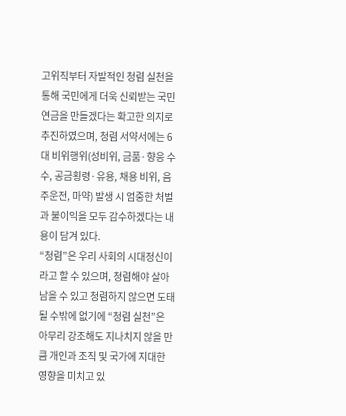고위직부터 자발적인 청렴 실천을 통해 국민에게 더욱 신뢰받는 국민연금을 만들겠다는 확고한 의지로 추진하였으며, 청렴 서약서에는 6대 비위행위(성비위, 금품·향응 수수, 공금횡령·유용, 채용 비위, 음주운전, 마약) 발생 시 엄중한 처벌과 불이익을 모두 감수하겠다는 내용이 담겨 있다.
“청렴”은 우리 사회의 시대정신이라고 할 수 있으며, 청렴해야 살아남을 수 있고 청렴하지 않으면 도태될 수밖에 없기에 “청렴 실천”은 아무리 강조해도 지나치지 않을 만큼 개인과 조직 및 국가에 지대한 영향을 미치고 있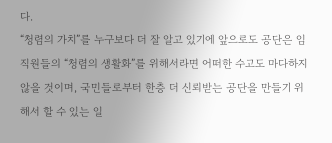다.
“청렴의 가치”를 누구보다 더 잘 알고 있기에 앞으로도 공단은 임직원들의 “청렴의 생활화”를 위해서라면 어떠한 수고도 마다하지 않을 것이며, 국민들로부터 한층 더 신뢰받는 공단을 만들기 위해서 할 수 있는 일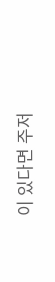이 있다면 주저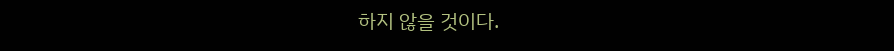하지 않을 것이다.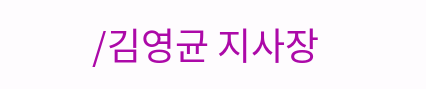/김영균 지사장